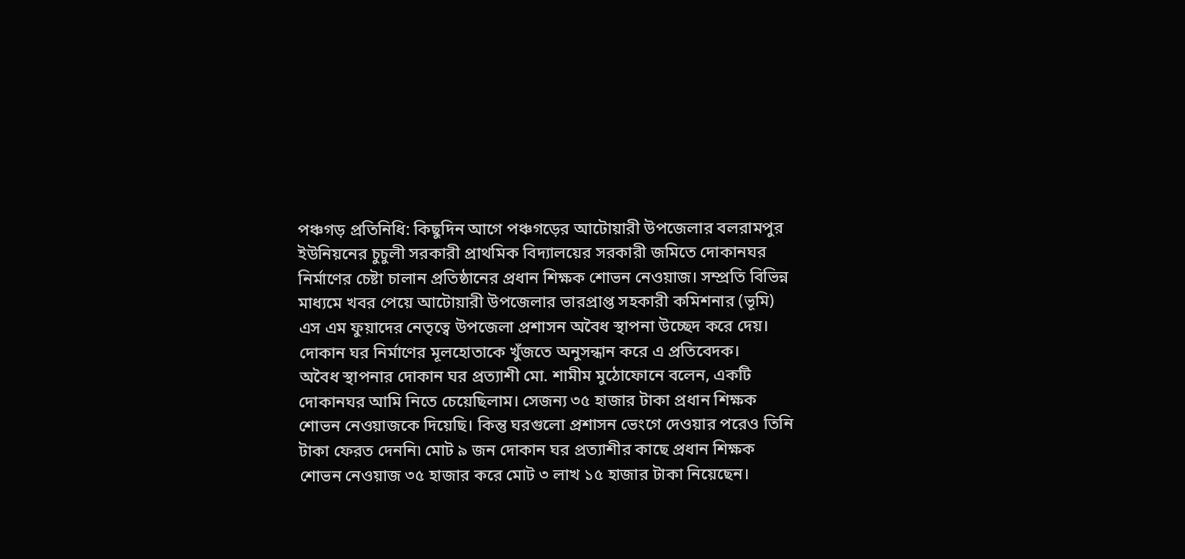পঞ্চগড় প্রতিনিধি: কিছুদিন আগে পঞ্চগড়ের আটোয়ারী উপজেলার বলরামপুর ইউনিয়নের চুচুলী সরকারী প্রাথমিক বিদ্যালয়ের সরকারী জমিতে দোকানঘর নির্মাণের চেষ্টা চালান প্রতিষ্ঠানের প্রধান শিক্ষক শোভন নেওয়াজ। সম্প্রতি বিভিন্ন মাধ্যমে খবর পেয়ে আটোয়ারী উপজেলার ভারপ্রাপ্ত সহকারী কমিশনার (ভূমি) এস এম ফুয়াদের নেতৃত্বে উপজেলা প্রশাসন অবৈধ স্থাপনা উচ্ছেদ করে দেয়। দোকান ঘর নির্মাণের মূলহোতাকে খুঁজতে অনুসন্ধান করে এ প্রতিবেদক।
অবৈধ স্থাপনার দোকান ঘর প্রত্যাশী মো. শামীম মুঠোফোনে বলেন, একটি দোকানঘর আমি নিতে চেয়েছিলাম। সেজন্য ৩৫ হাজার টাকা প্রধান শিক্ষক শোভন নেওয়াজকে দিয়েছি। কিন্তু ঘরগুলো প্রশাসন ভেংগে দেওয়ার পরেও তিনি টাকা ফেরত দেননি৷ মোট ৯ জন দোকান ঘর প্রত্যাশীর কাছে প্রধান শিক্ষক শোভন নেওয়াজ ৩৫ হাজার করে মোট ৩ লাখ ১৫ হাজার টাকা নিয়েছেন।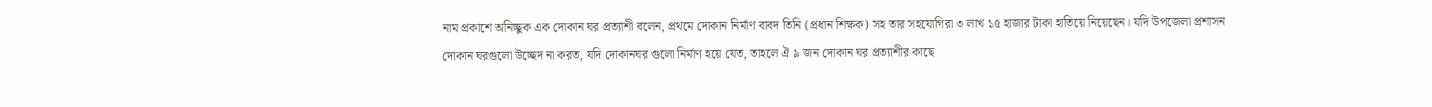নাম প্রকাশে অনিচ্ছুক এক দোকান ঘর প্রত্যাশী বলেন, প্রথমে দোকান নির্মাণ বাবদ তিনি (প্রধান শিক্ষক) সহ তার সহযোগিরা ৩ লাখ ১৫ হাজার টাকা হাতিয়ে নিয়েছেন। যদি উপজেলা প্রশাসন দোকান ঘরগুলো উচ্ছেদ না করত, যদি দোকানঘর গুলো নির্মাণ হয়ে যেত, তাহলে ঐ ৯ জন দোকান ঘর প্রত্যাশীর কাছে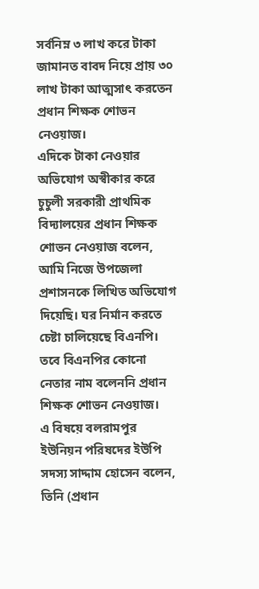সর্বনিম্ন ৩ লাখ করে টাকা জামানত বাবদ নিয়ে প্রায় ৩০ লাখ টাকা আত্মসাৎ করতেন প্রধান শিক্ষক শোভন নেওয়াজ।
এদিকে টাকা নেওয়ার অভিযোগ অস্বীকার করে চুচুলী সরকারী প্রাথমিক বিদ্যালয়ের প্রধান শিক্ষক শোভন নেওয়াজ বলেন, আমি নিজে উপজেলা প্রশাসনকে লিখিত অভিযোগ দিয়েছি। ঘর নির্মান করতে চেষ্টা চালিয়েছে বিএনপি। তবে বিএনপির কোনো নেতার নাম বলেননি প্রধান শিক্ষক শোভন নেওয়াজ।
এ বিষয়ে বলরামপুর ইউনিয়ন পরিষদের ইউপি সদস্য সাদ্দাম হোসেন বলেন, তিনি (প্রধান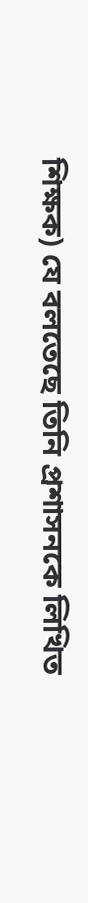শিক্ষক) যে বলতেছে তিনি প্রশাসনকে লিখিত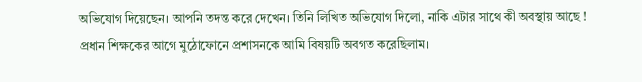অভিযোগ দিয়েছেন। আপনি তদন্ত করে দেখেন। তিনি লিখিত অভিযোগ দিলো, নাকি এটার সাথে কী অবস্থায় আছে ! প্রধান শিক্ষকের আগে মুঠোফোনে প্রশাসনকে আমি বিষয়টি অবগত করেছিলাম।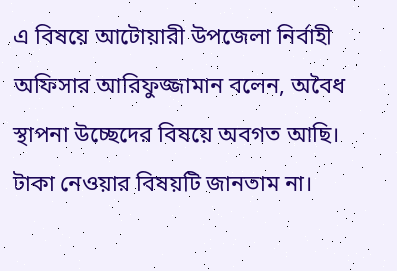এ বিষয়ে আটোয়ারী উপজেলা নির্বাহী অফিসার আরিফুজ্জামান বলেন, অবৈধ স্থাপনা উচ্ছেদের বিষয়ে অবগত আছি। টাকা নেওয়ার বিষয়টি জানতাম না।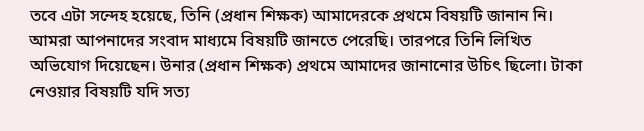তবে এটা সন্দেহ হয়েছে, তিনি (প্রধান শিক্ষক) আমাদেরকে প্রথমে বিষয়টি জানান নি। আমরা আপনাদের সংবাদ মাধ্যমে বিষয়টি জানতে পেরেছি। তারপরে তিনি লিখিত অভিযোগ দিয়েছেন। উনার (প্রধান শিক্ষক) প্রথমে আমাদের জানানোর উচিৎ ছিলো। টাকা নেওয়ার বিষয়টি যদি সত্য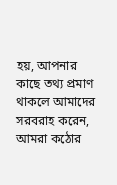হয়, আপনার কাছে তথ্য প্রমাণ থাকলে আমাদের সরবরাহ করেন, আমরা কঠোর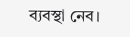ব্যবস্থা নেব।